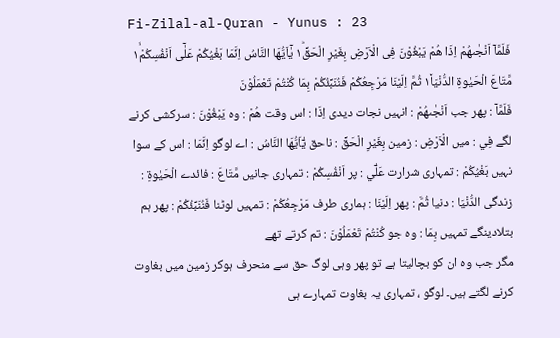Fi-Zilal-al-Quran - Yunus : 23
فَلَمَّاۤ اَنْجٰىهُمْ اِذَا هُمْ یَبْغُوْنَ فِی الْاَرْضِ بِغَیْرِ الْحَقِّ١ؕ یٰۤاَیُّهَا النَّاسُ اِنَّمَا بَغْیُكُمْ عَلٰۤى اَنْفُسِكُمْ١ۙ مَّتَاعَ الْحَیٰوةِ الدُّنْیَا١٘ ثُمَّ اِلَیْنَا مَرْجِعُكُمْ فَنُنَبِّئُكُمْ بِمَا كُنْتُمْ تَعْمَلُوْنَ
فَلَمَّآ : پھر جب اَنْجٰىھُمْ : انہیں نجات دیدی اِذَا : اس وقت ھُمْ : وہ يَبْغُوْنَ : سرکشی کرنے لگے فِي : میں الْاَرْضِ : زمین بِغَيْرِ الْحَقِّ : ناحق يٰٓاَيُّھَا النَّاسُ : اے لوگو اِنَّمَا : اس کے سوا نہیں بَغْيُكُمْ : تمہاری شرارت عَلٰٓي : پر اَنْفُسِكُمْ : تمہاری جانیں مَّتَاعَ : فائدے الْحَيٰوةِ : زندگی الدُّنْيَا : دنیا ثُمَّ : پھر اِلَيْنَا : ہماری طرف مَرْجِعُكُمْ : تمہیں لوٹنا فَنُنَبِّئُكُمْ : پھر ہم بتلادینگے تمہیں بِمَا : وہ جو كُنْتُمْ تَعْمَلُوْنَ : تم کرتے تھے
مگر جب وہ ان کو بچالیتا ہے تو پھر وہی لوگ حق سے منحرف ہوکر زمین میں بغاوت کرنے لگتے ہیں۔ لوگو ، تمہاری یہ بغاوت تمہارے ہی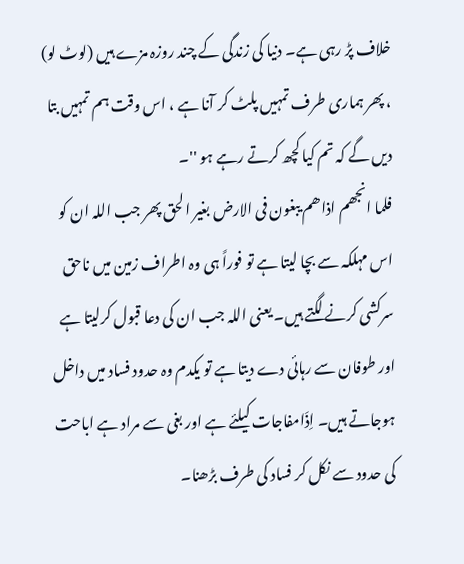خلاف پڑ رہی ہے۔ دنیا کی زندگی کے چند روزہ مزے ہیں (لوٹ لو) ، پھر ہماری طرف تمہیں پلٹ کر آنا ہے ، اس وقت ہم تمہیں بتا دیں گے کہ تم کیا کچھ کرتے رہے ہو ''۔
فلما انجھم اذاھم یبغون فی الارض بغیر الحق پھر جب اللہ ان کو اس مہلکہ سے بچا لیتا ہے تو فوراً ہی وہ اطراف زمین میں ناحق سرکشی کرنے لگتے ہیں۔ یعنی اللہ جب ان کی دعا قبول کرلیتا ہے اور طوفان سے رہائی دے دیتا ہے تو یکدم وہ حدود فساد میں داخل ہوجاتے ہیں۔ اِذَامفاجات کیلئے ہے اور بغی سے مراد ہے اباحت کی حدود سے نکل کر فساد کی طرف بڑھنا۔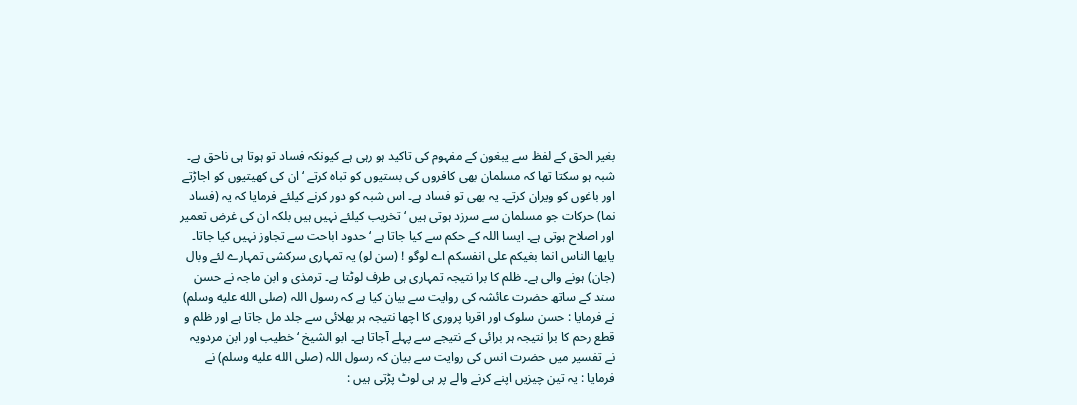بغیر الحق کے لفظ سے یبغون کے مفہوم کی تاکید ہو رہی ہے کیونکہ فساد تو ہوتا ہی ناحق ہے۔ شبہ ہو سکتا تھا کہ مسلمان بھی کافروں کی بستیوں کو تباہ کرتے ‘ ان کی کھیتیوں کو اجاڑتے اور باغوں کو ویران کرتے۔ یہ بھی تو فساد ہے۔ اس شبہ کو دور کرنے کیلئے فرمایا کہ یہ (فساد نما) حرکات جو مسلمان سے سرزد ہوتی ہیں ‘ تخریب کیلئے نہیں ہیں بلکہ ان کی غرض تعمیر اور اصلاح ہوتی ہے۔ ایسا اللہ کے حکم سے کیا جاتا ہے ‘ حدود اباحت سے تجاوز نہیں کیا جاتا۔ یایھا الناس انما بغیکم علی انفسکم اے لوگو ! (سن لو) یہ تمہاری سرکشی تمہارے لئے وبال (جان) ہونے والی ہے۔ ظلم کا برا نتیجہ تمہاری ہی طرف لوٹتا ہے۔ ترمذی و ابن ماجہ نے حسن سند کے ساتھ حضرت عائشہ کی روایت سے بیان کیا ہے کہ رسول اللہ (صلى الله عليه وسلم) نے فرمایا : حسن سلوک اور اقربا پروری کا اچھا نتیجہ ہر بھلائی سے جلد مل جاتا ہے اور ظلم و قطع رحم کا برا نتیجہ ہر برائی کے نتیجے سے پہلے آجاتا ہے۔ ابو الشیخ ‘ خطیب اور ابن مردویہ نے تفسیر میں حضرت انس کی روایت سے بیان کہ رسول اللہ (صلى الله عليه وسلم) نے فرمایا : یہ تین چیزیں اپنے کرنے والے پر ہی لوٹ پڑتی ہیں :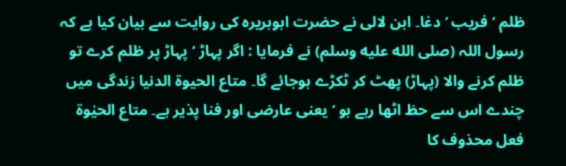ظلم ‘ فریب ‘ دغا۔ ابن لالی نے حضرت ابوہریرہ کی روایت سے بیان کیا ہے کہ رسول اللہ (صلى الله عليه وسلم) نے فرمایا : اگر پہاڑ ‘ پہاڑ پر ظلم کرے تو ظلم کرنے والا (پہاڑ) پھٹ کر ٹکڑے ہوجائے گا۔ متاع الحیوۃ الدنیا زندگی میں چندے اس سے حظ اٹھا رہے ہو ‘ یعنی عارضی اور فنا پذیر ہے۔ متاع الحیٰوۃ فعل محذوف کا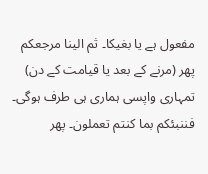مفعول ہے یا بغیکا۔ ثم الینا مرجعکم پھر (مرنے کے بعد یا قیامت کے دن) تمہاری واپسی ہماری ہی طرف ہوگی۔ فننبئکم بما کنتم تعملون۔ پھر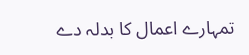تمہارے اعمال کا بدلہ دے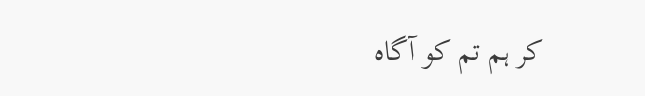کر ہم تم کو آگاہ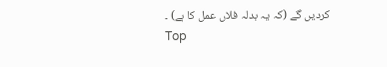کردیں گے (کہ یہ بدلہ فلاں عمل کا ہے) ۔
Top